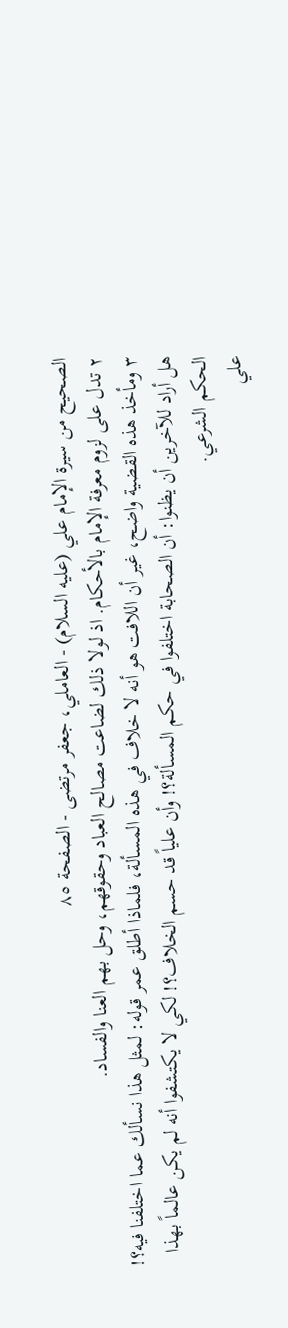الصحيح من سيرة الإمام علي (عليه السلام) - العاملي، جعفر مرتضى - الصفحة ٨٥
٢ تدل على لزوم معرفة الإمام بالأحكام. اذ لولا ذلك لضاعت مصالح العباد وحقوقهم، وحل بهم العنا والفساد.
٣ ومأخذ هذه القضية واضح، غير أن اللافت هو أنه لا خلاف في هذه المسألة، فلماذا أطلق عمر قوله: لمثل هذا نسألك عما اختلفنا فيه؟!
هل أراد للآخرين أن يظنوا: أن الصحابة اختلفوا في حكم المسألة؟! وأن علياً قد حسم الخلاف؟! لكي لا يكتشفوا أنه لم يكن عالماً بهذا الحكم الشرعي.
علي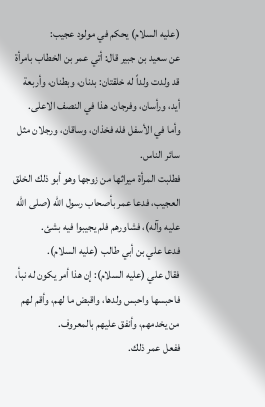(عليه السلام) يحكم في مولود عجيب:
عن سعيد بن جبير قال: أتي عمر بن الخطاب بامرأة قد ولدت ولداً له خلقتان: بدنان، وبطنان، وأربعة أيد، ورأسان، وفرجان. هذا في النصف الاعلى.
وأما في الأسفل فله فخذان، وساقان، ورجلان مثل سائر الناس.
فطلبت المرأة ميراثها من زوجها وهو أبو ذلك الخلق العجيب، فدعا عمر بأصحاب رسول الله (صلى الله عليه وآله)، فشاورهم فلم يجيبوا فيه بشئ.
فدعا علي بن أبي طالب (عليه السلام).
فقال علي (عليه السلام): إن هذا أمر يكون له نبأ، فاحبسها واحبس ولدها، واقبض ما لهم، وأقم لهم من يخدمهم، وأنفق عليهم بالمعروف.
ففعل عمر ذلك.